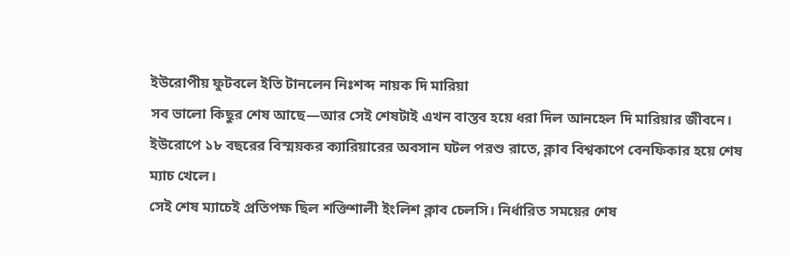ইউরোপীয় ফুটবলে ইতি টানলেন নিঃশব্দ নায়ক দি মারিয়া
সব ভালো কিছুর শেষ আছে—আর সেই শেষটাই এখন বাস্তব হয়ে ধরা দিল আনহেল দি মারিয়ার জীবনে। ইউরোপে ১৮ বছরের বিস্ময়কর ক্যারিয়ারের অবসান ঘটল পরশু রাতে, ক্লাব বিশ্বকাপে বেনফিকার হয়ে শেষ ম্যাচ খেলে।
সেই শেষ ম্যাচেই প্রতিপক্ষ ছিল শক্তিশালী ইংলিশ ক্লাব চেলসি। নির্ধারিত সময়ের শেষ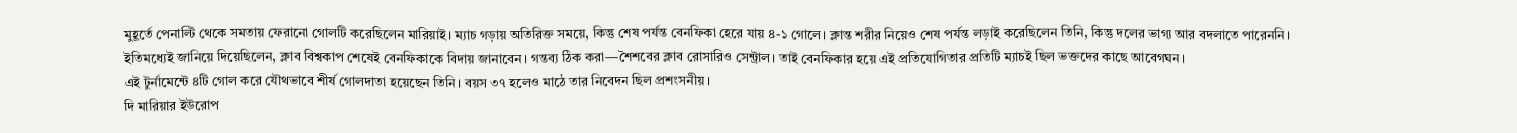মুহূর্তে পেনাল্টি থেকে সমতায় ফেরানো গোলটি করেছিলেন মারিয়াই। ম্যাচ গড়ায় অতিরিক্ত সময়ে, কিন্তু শেষ পর্যন্ত বেনফিকা হেরে যায় ৪-১ গোলে। ক্লান্ত শরীর নিয়েও শেষ পর্যন্ত লড়াই করেছিলেন তিনি, কিন্তু দলের ভাগ্য আর বদলাতে পারেননি।
ইতিমধ্যেই জানিয়ে দিয়েছিলেন, ক্লাব বিশ্বকাপ শেষেই বেনফিকাকে বিদায় জানাবেন। গন্তব্য ঠিক করা—শৈশবের ক্লাব রোসারিও সেন্ট্রাল। তাই বেনফিকার হয়ে এই প্রতিযোগিতার প্রতিটি ম্যাচই ছিল ভক্তদের কাছে আবেগঘন।
এই টুর্নামেন্টে ৪টি গোল করে যৌথভাবে শীর্ষ গোলদাতা হয়েছেন তিনি। বয়স ৩৭ হলেও মাঠে তার নিবেদন ছিল প্রশংসনীয়।
দি মারিয়ার ইউরোপ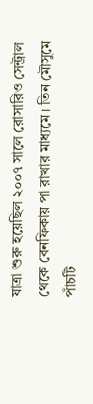যাত্রা শুরু হয়েছিল ২০০৭ সালে রোসারিও সেন্ট্রাল থেকে বেনফিকায় পা রাখার মাধ্যমে। তিন মৌসুমে পাঁচটি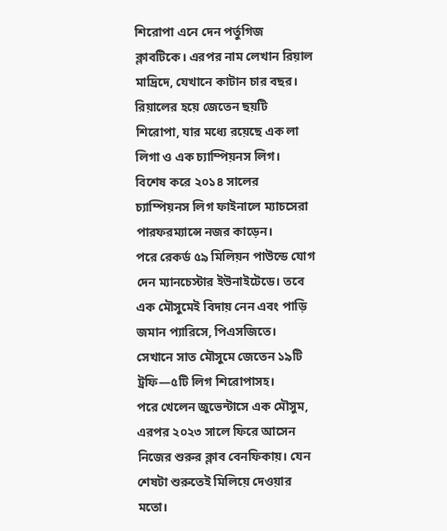শিরোপা এনে দেন পর্তুগিজ ক্লাবটিকে। এরপর নাম লেখান রিয়াল মাদ্রিদে, যেখানে কাটান চার বছর। রিয়ালের হয়ে জেতেন ছয়টি শিরোপা, যার মধ্যে রয়েছে এক লা লিগা ও এক চ্যাম্পিয়নস লিগ। বিশেষ করে ২০১৪ সালের চ্যাম্পিয়নস লিগ ফাইনালে ম্যাচসেরা পারফরম্যান্সে নজর কাড়েন।
পরে রেকর্ড ৫৯ মিলিয়ন পাউন্ডে যোগ দেন ম্যানচেস্টার ইউনাইটেডে। তবে এক মৌসুমেই বিদায় নেন এবং পাড়ি জমান প্যারিসে, পিএসজিতে। সেখানে সাত মৌসুমে জেতেন ১৯টি ট্রফি—৫টি লিগ শিরোপাসহ।
পরে খেলেন জুভেন্টাসে এক মৌসুম, এরপর ২০২৩ সালে ফিরে আসেন নিজের শুরুর ক্লাব বেনফিকায়। যেন শেষটা শুরুতেই মিলিয়ে দেওয়ার মতো।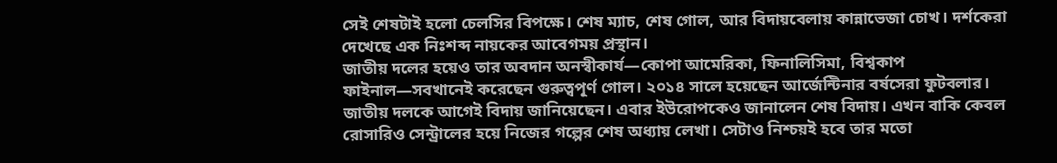সেই শেষটাই হলো চেলসির বিপক্ষে। শেষ ম্যাচ, শেষ গোল, আর বিদায়বেলায় কান্নাভেজা চোখ। দর্শকেরা দেখেছে এক নিঃশব্দ নায়কের আবেগময় প্রস্থান।
জাতীয় দলের হয়েও তার অবদান অনস্বীকার্য—কোপা আমেরিকা, ফিনালিসিমা, বিশ্বকাপ ফাইনাল—সবখানেই করেছেন গুরুত্বপূর্ণ গোল। ২০১৪ সালে হয়েছেন আর্জেন্টিনার বর্ষসেরা ফুটবলার।
জাতীয় দলকে আগেই বিদায় জানিয়েছেন। এবার ইউরোপকেও জানালেন শেষ বিদায়। এখন বাকি কেবল রোসারিও সেন্ট্রালের হয়ে নিজের গল্পের শেষ অধ্যায় লেখা। সেটাও নিশ্চয়ই হবে তার মতো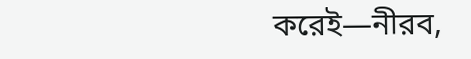করেই—নীরব,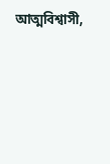আত্মবিশ্বাসী,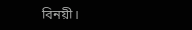বিনয়ী।